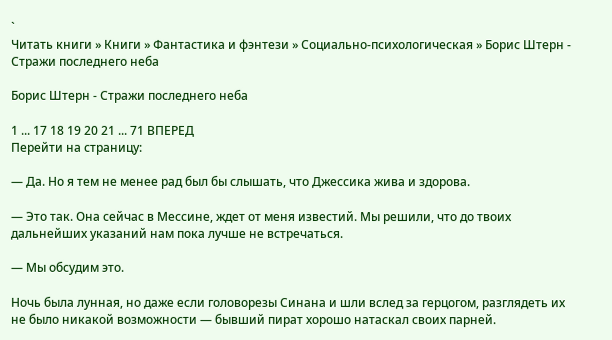`
Читать книги » Книги » Фантастика и фэнтези » Социально-психологическая » Борис Штерн - Стражи последнего неба

Борис Штерн - Стражи последнего неба

1 ... 17 18 19 20 21 ... 71 ВПЕРЕД
Перейти на страницу:

— Да. Но я тем не менее рад был бы слышать, что Джессика жива и здорова.

— Это так. Она сейчас в Мессине, ждет от меня известий. Мы решили, что до твоих дальнейших указаний нам пока лучше не встречаться.

— Мы обсудим это.

Ночь была лунная, но даже если головорезы Синана и шли вслед за герцогом, разглядеть их не было никакой возможности — бывший пират хорошо натаскал своих парней.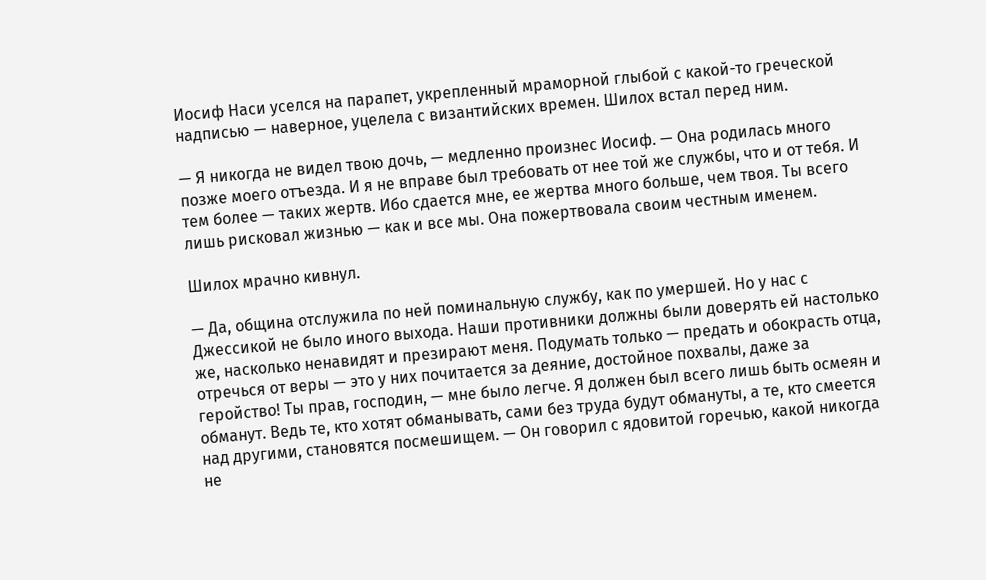Иосиф Наси уселся на парапет, укрепленный мраморной глыбой с какой-то греческой надписью — наверное, уцелела с византийских времен. Шилох встал перед ним.

— Я никогда не видел твою дочь, — медленно произнес Иосиф. — Она родилась много позже моего отъезда. И я не вправе был требовать от нее той же службы, что и от тебя. И тем более — таких жертв. Ибо сдается мне, ее жертва много больше, чем твоя. Ты всего лишь рисковал жизнью — как и все мы. Она пожертвовала своим честным именем.

Шилох мрачно кивнул.

— Да, община отслужила по ней поминальную службу, как по умершей. Но у нас с Джессикой не было иного выхода. Наши противники должны были доверять ей настолько же, насколько ненавидят и презирают меня. Подумать только — предать и обокрасть отца, отречься от веры — это у них почитается за деяние, достойное похвалы, даже за геройство! Ты прав, господин, — мне было легче. Я должен был всего лишь быть осмеян и обманут. Ведь те, кто хотят обманывать, сами без труда будут обмануты, а те, кто смеется над другими, становятся посмешищем. — Он говорил с ядовитой горечью, какой никогда не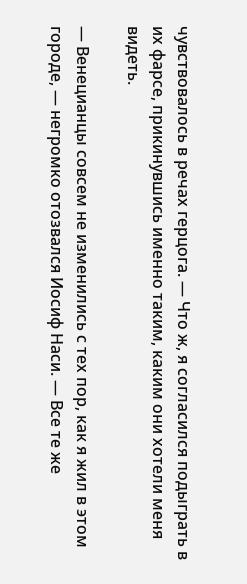чувствовалось в речах герцога. — Что ж, я согласился подыграть в их фарсе, прикинувшись именно таким, каким они хотели меня видеть.

— Венецианцы совсем не изменились с тех пор, как я жил в этом городе, — негромко отозвался Иосиф Наси. — Все те же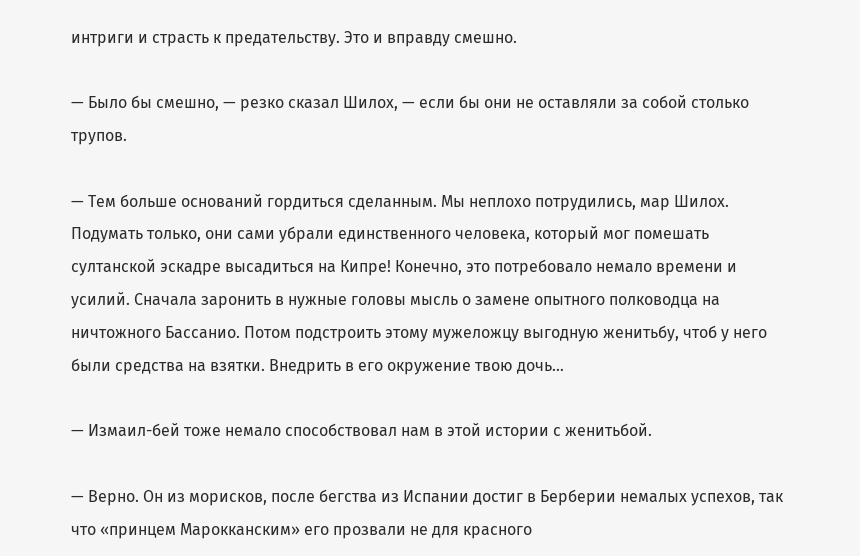интриги и страсть к предательству. Это и вправду смешно.

— Было бы смешно, — резко сказал Шилох, — если бы они не оставляли за собой столько трупов.

— Тем больше оснований гордиться сделанным. Мы неплохо потрудились, мар Шилох. Подумать только, они сами убрали единственного человека, который мог помешать султанской эскадре высадиться на Кипре! Конечно, это потребовало немало времени и усилий. Сначала заронить в нужные головы мысль о замене опытного полководца на ничтожного Бассанио. Потом подстроить этому мужеложцу выгодную женитьбу, чтоб у него были средства на взятки. Внедрить в его окружение твою дочь…

— Измаил-бей тоже немало способствовал нам в этой истории с женитьбой.

— Верно. Он из морисков, после бегства из Испании достиг в Берберии немалых успехов, так что «принцем Марокканским» его прозвали не для красного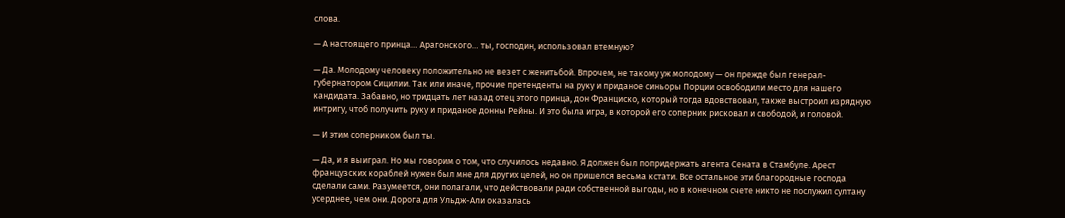слова.

— А настоящего принца… Арагонского… ты, господин, использовал втемную?

— Да. Молодому человеку положительно не везет с женитьбой. Впрочем, не такому уж молодому — он прежде был генерал-губернатором Сицилии. Так или иначе, прочие претенденты на руку и приданое синьоры Порции освободили место для нашего кандидата. Забавно, но тридцать лет назад отец этого принца, дон Франциско, который тогда вдовствовал, также выстроил изрядную интригу, чтоб получить руку и приданое донны Рейны. И это была игра, в которой его соперник рисковал и свободой, и головой.

— И этим соперником был ты.

— Да, и я выиграл. Но мы говорим о том, что случилось недавно. Я должен был попридержать агента Сената в Стамбуле. Арест французских кораблей нужен был мне для других целей, но он пришелся весьма кстати. Все остальное эти благородные господа сделали сами. Разумеется, они полагали, что действовали ради собственной выгоды, но в конечном счете никто не послужил султану усерднее, чем они. Дорога для Ульдж-Али оказалась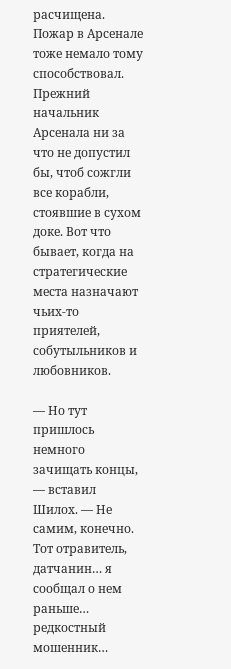расчищена. Пожар в Арсенале тоже немало тому способствовал. Прежний начальник Арсенала ни за что не допустил бы, чтоб сожгли все корабли, стоявшие в сухом доке. Вот что бывает, когда на стратегические места назначают чьих-то приятелей, собутыльников и любовников.

— Но тут пришлось немного зачищать концы, — вставил Шилох. — Не самим, конечно. Тот отравитель, датчанин… я сообщал о нем раньше… редкостный мошенник…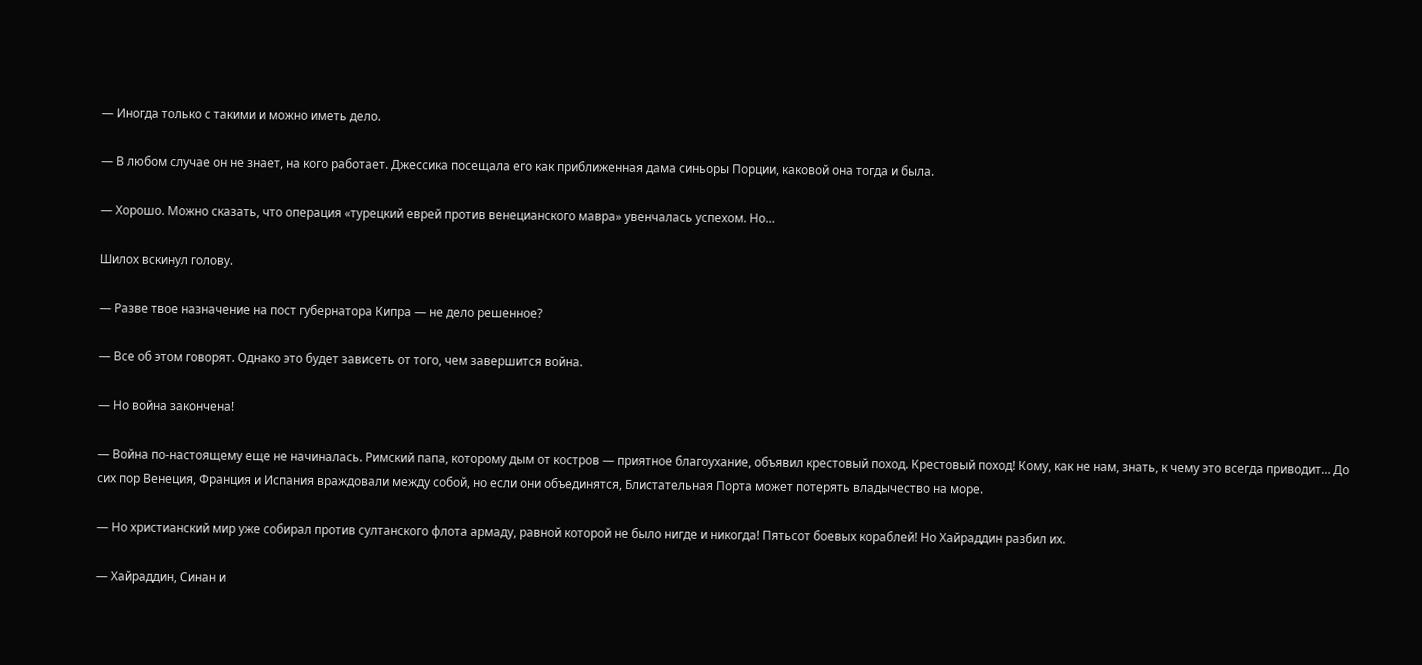— Иногда только с такими и можно иметь дело.

— В любом случае он не знает, на кого работает. Джессика посещала его как приближенная дама синьоры Порции, каковой она тогда и была.

— Хорошо. Можно сказать, что операция «турецкий еврей против венецианского мавра» увенчалась успехом. Но…

Шилох вскинул голову.

— Разве твое назначение на пост губернатора Кипра — не дело решенное?

— Все об этом говорят. Однако это будет зависеть от того, чем завершится война.

— Но война закончена!

— Война по-настоящему еще не начиналась. Римский папа, которому дым от костров — приятное благоухание, объявил крестовый поход. Крестовый поход! Кому, как не нам, знать, к чему это всегда приводит… До сих пор Венеция, Франция и Испания враждовали между собой, но если они объединятся, Блистательная Порта может потерять владычество на море.

— Но христианский мир уже собирал против султанского флота армаду, равной которой не было нигде и никогда! Пятьсот боевых кораблей! Но Хайраддин разбил их.

— Хайраддин, Синан и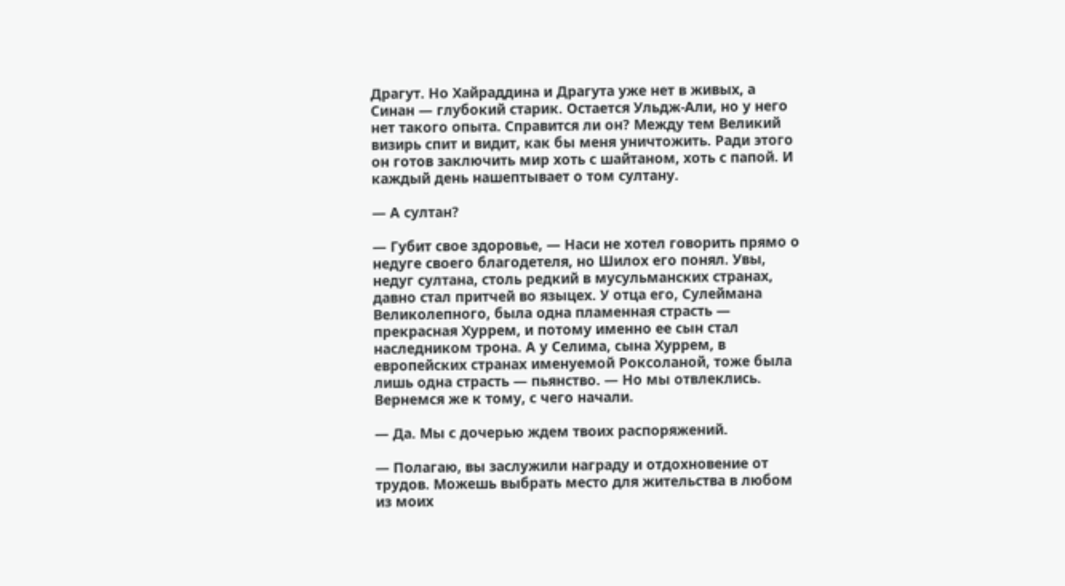Драгут. Но Хайраддина и Драгута уже нет в живых, а Синан — глубокий старик. Остается Ульдж-Али, но у него нет такого опыта. Справится ли он? Между тем Великий визирь спит и видит, как бы меня уничтожить. Ради этого он готов заключить мир хоть с шайтаном, хоть с папой. И каждый день нашептывает о том султану.

— А султан?

— Губит свое здоровье, — Наси не хотел говорить прямо о недуге своего благодетеля, но Шилох его понял. Увы, недуг султана, столь редкий в мусульманских странах, давно стал притчей во языцех. У отца его, Сулеймана Великолепного, была одна пламенная страсть — прекрасная Хуррем, и потому именно ее сын стал наследником трона. А у Селима, сына Хуррем, в европейских странах именуемой Роксоланой, тоже была лишь одна страсть — пьянство. — Но мы отвлеклись. Вернемся же к тому, с чего начали.

— Да. Мы с дочерью ждем твоих распоряжений.

— Полагаю, вы заслужили награду и отдохновение от трудов. Можешь выбрать место для жительства в любом из моих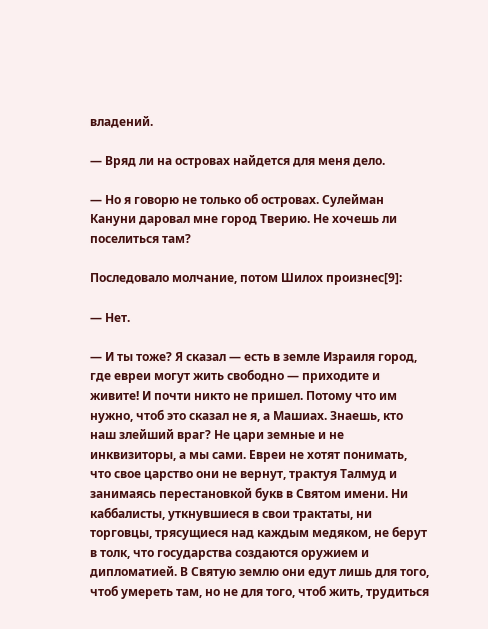владений.

— Вряд ли на островах найдется для меня дело.

— Но я говорю не только об островах. Сулейман Кануни даровал мне город Тверию. Не хочешь ли поселиться там?

Последовало молчание, потом Шилох произнес[9]:

— Нет.

— И ты тоже? Я сказал — есть в земле Израиля город, где евреи могут жить свободно — приходите и живите! И почти никто не пришел. Потому что им нужно, чтоб это сказал не я, а Машиах. Знаешь, кто наш злейший враг? Не цари земные и не инквизиторы, а мы сами. Евреи не хотят понимать, что свое царство они не вернут, трактуя Талмуд и занимаясь перестановкой букв в Святом имени. Ни каббалисты, уткнувшиеся в свои трактаты, ни торговцы, трясущиеся над каждым медяком, не берут в толк, что государства создаются оружием и дипломатией. В Святую землю они едут лишь для того, чтоб умереть там, но не для того, чтоб жить, трудиться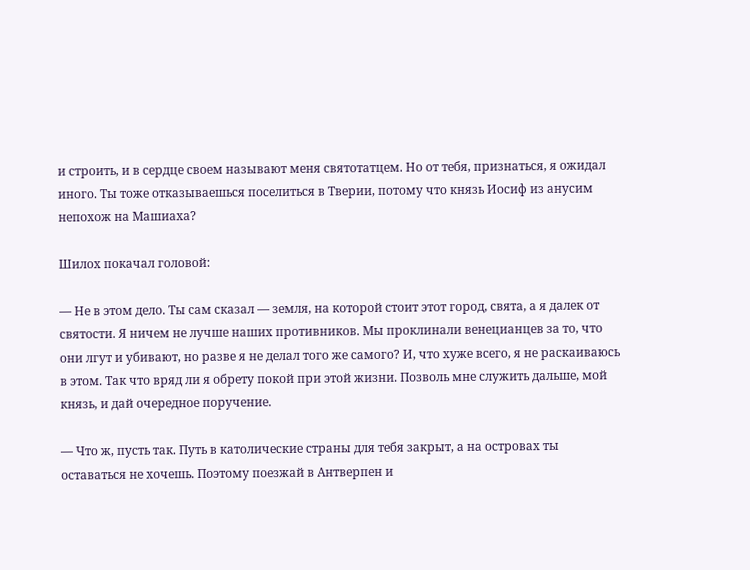и строить, и в сердце своем называют меня святотатцем. Но от тебя, признаться, я ожидал иного. Ты тоже отказываешься поселиться в Тверии, потому что князь Иосиф из анусим непохож на Машиаха?

Шилох покачал головой:

— Не в этом дело. Ты сам сказал — земля, на которой стоит этот город, свята, а я далек от святости. Я ничем не лучше наших противников. Мы проклинали венецианцев за то, что они лгут и убивают, но разве я не делал того же самого? И, что хуже всего, я не раскаиваюсь в этом. Так что вряд ли я обрету покой при этой жизни. Позволь мне служить дальше, мой князь, и дай очередное поручение.

— Что ж, пусть так. Путь в католические страны для тебя закрыт, а на островах ты оставаться не хочешь. Поэтому поезжай в Антверпен и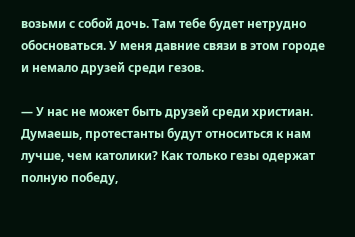возьми с собой дочь. Там тебе будет нетрудно обосноваться. У меня давние связи в этом городе и немало друзей среди гезов.

— У нас не может быть друзей среди христиан. Думаешь, протестанты будут относиться к нам лучше, чем католики? Как только гезы одержат полную победу,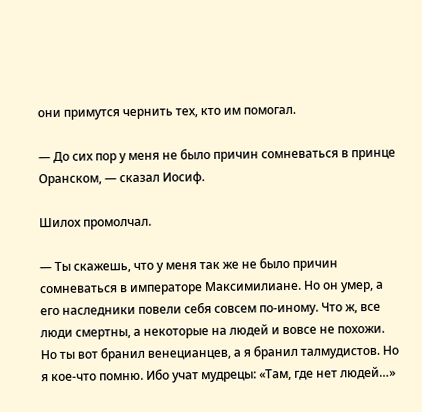они примутся чернить тех, кто им помогал.

— До сих пор у меня не было причин сомневаться в принце Оранском, — сказал Иосиф.

Шилох промолчал.

— Ты скажешь, что у меня так же не было причин сомневаться в императоре Максимилиане. Но он умер, а его наследники повели себя совсем по-иному. Что ж, все люди смертны, а некоторые на людей и вовсе не похожи. Но ты вот бранил венецианцев, а я бранил талмудистов. Но я кое-что помню. Ибо учат мудрецы: «Там, где нет людей…»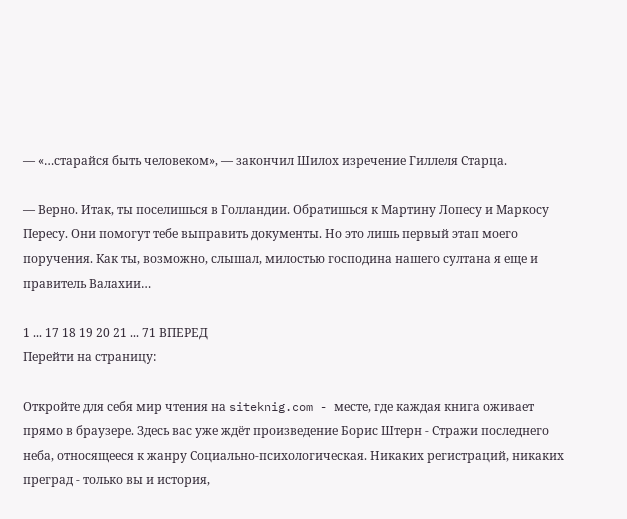— «…старайся быть человеком», — закончил Шилох изречение Гиллеля Старца.

— Верно. Итак, ты поселишься в Голландии. Обратишься к Мартину Лопесу и Маркосу Пересу. Они помогут тебе выправить документы. Но это лишь первый этап моего поручения. Как ты, возможно, слышал, милостью господина нашего султана я еще и правитель Валахии…

1 ... 17 18 19 20 21 ... 71 ВПЕРЕД
Перейти на страницу:

Откройте для себя мир чтения на siteknig.com - месте, где каждая книга оживает прямо в браузере. Здесь вас уже ждёт произведение Борис Штерн - Стражи последнего неба, относящееся к жанру Социально-психологическая. Никаких регистраций, никаких преград - только вы и история,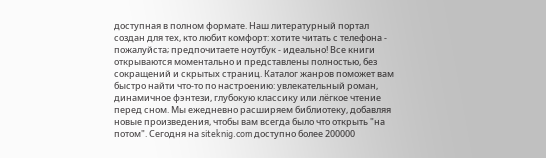доступная в полном формате. Наш литературный портал создан для тех, кто любит комфорт: хотите читать с телефона - пожалуйста; предпочитаете ноутбук - идеально! Все книги открываются моментально и представлены полностью, без сокращений и скрытых страниц. Каталог жанров поможет вам быстро найти что-то по настроению: увлекательный роман, динамичное фэнтези, глубокую классику или лёгкое чтение перед сном. Мы ежедневно расширяем библиотеку, добавляя новые произведения, чтобы вам всегда было что открыть "на потом". Сегодня на siteknig.com доступно более 200000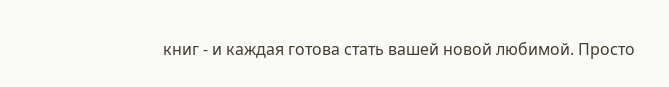книг - и каждая готова стать вашей новой любимой. Просто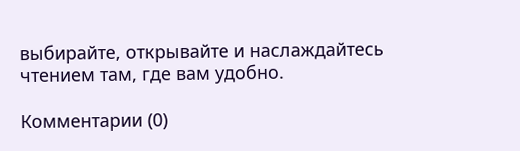выбирайте, открывайте и наслаждайтесь чтением там, где вам удобно.

Комментарии (0)